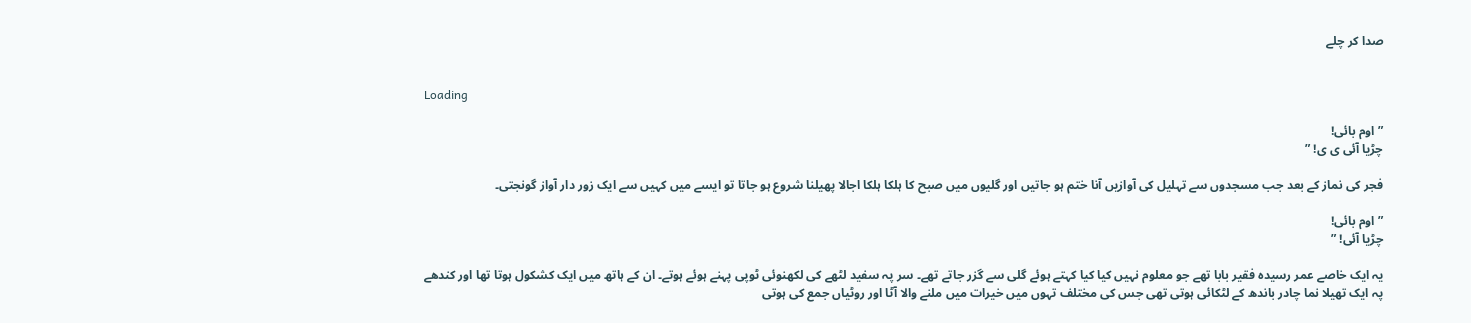صدا کر چلے


Loading

”اوم بائی!
چڑیا آئی ی ی! ”

فجر کی نماز کے بعد جب مسجدوں سے تہلیل کی آوازیں آنا ختم ہو جاتیں اور گلیوں میں صبح کا ہلکا ہلکا اجالا پھیلنا شروع ہو جاتا تو ایسے میں کہیں سے ایک زور دار آواز گونجتی۔

”اوم بائی!
چڑیا آئی! ”

یہ ایک خاصے عمر رسیدہ فقیر بابا تھے جو معلوم نہیں کیا کیا کہتے ہوئے گلی سے گزر جاتے تھے۔ سر پہ سفید لٹھے کی لکھنوئی ٹوپی پہنے ہوئے ہوتے۔ ان کے ہاتھ میں ایک کشکول ہوتا تھا اور کندھے پہ ایک تھیلا نما چادر باندھ کے لٹکائی ہوتی تھی جس کی مختلف تہوں میں خیرات میں ملنے والا آٹا اور روٹیاں جمع کی ہوتی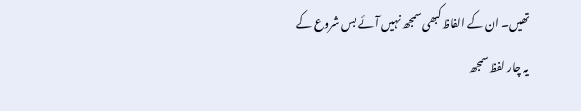تھیں۔ ان کے الفاظ کبھی سمجھ نہیں آئے بس شروع کے یہ چار لفظ سمجھ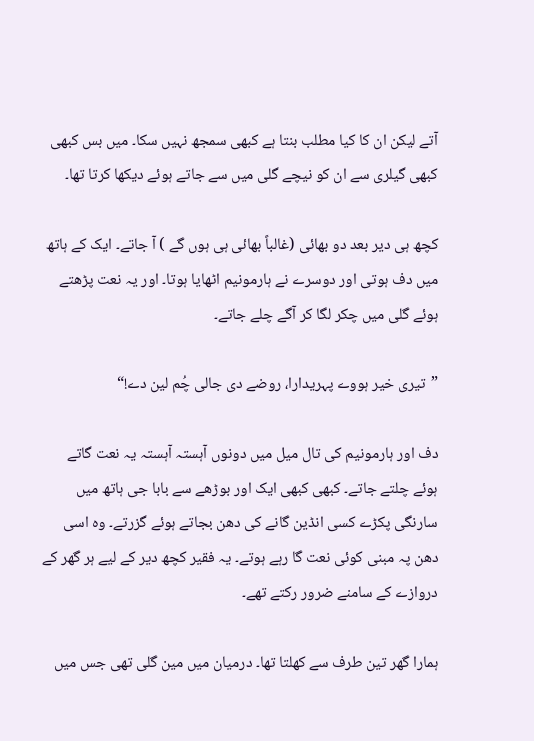آتے لیکن ان کا کیا مطلب بنتا ہے کبھی سمجھ نہیں سکا۔ میں بس کبھی کبھی گیلری سے ان کو نیچے گلی میں سے جاتے ہوئے دیکھا کرتا تھا۔

کچھ ہی دیر بعد دو بھائی (غالباً بھائی ہی ہوں گے ) آ جاتے۔ ایک کے ہاتھ میں دف ہوتی اور دوسرے نے ہارمونیم اٹھایا ہوتا۔ اور یہ نعت پڑھتے ہوئے گلی میں چکر لگا کر آگے چلے جاتے۔

”تیری خیر ہووے پہریدارا، روضے دی جالی چُم لین دے!“

دف اور ہارمونیم کی تال میل میں دونوں آہستہ آہستہ یہ نعت گاتے ہوئے چلتے جاتے۔ کبھی کبھی ایک اور بوڑھے سے بابا جی ہاتھ میں سارنگی پکڑے کسی انڈین گانے کی دھن بجاتے ہوئے گزرتے۔ وہ اسی دھن پہ مبنی کوئی نعت گا رہے ہوتے۔ یہ فقیر کچھ دیر کے لیے ہر گھر کے دروازے کے سامنے ضرور رکتے تھے۔

ہمارا گھر تین طرف سے کھلتا تھا۔ درمیان میں مین گلی تھی جس میں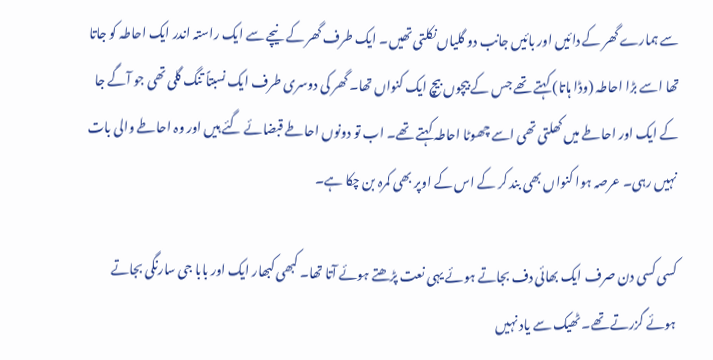سے ہمارے گھر کے دائیں اور بائیں جانب دو گلیاں نکلتی تھیں۔ ایک طرف گھر کے نیچے سے ایک راستہ اندر ایک احاطہ کو جاتا تھا اسے بڑا احاطہ (وڈا ہاتا) کہتے تھے جس کے بیچوں بیچ ایک کنواں تھا۔ گھر کی دوسری طرف ایک نسبتاً تنگ گلی تھی جو آگے جا کے ایک اور احاطے میں کھلتی تھی اسے چھوٹا احاطہ کہتے تھے۔ اب تو دونوں احاطے قبضائے گئے ہیں اور وہ احاطے والی بات نہیں رہی۔ عرصہ ہوا کنواں بھی بند کر کے اس کے اوپر بھی کمرہ بن چکا ہے۔

کسی کسی دن صرف ایک بھائی دف بجاتے ہوئے یہی نعت پڑھتے ہوئے آتا تھا۔ کبھی کبھار ایک اور بابا جی سارنگی بجاتے ہوئے گزرتے تھے۔ ٹھیک سے یاد نہیں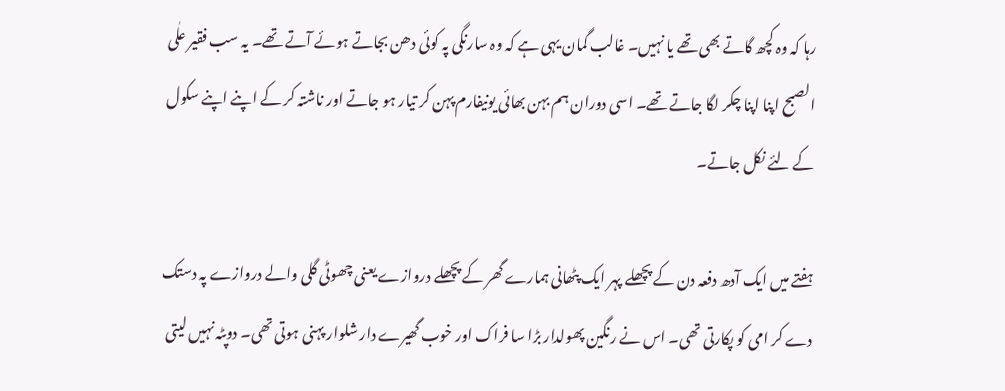رہا کہ وہ کچھ گاتے بھی تھے یا نہیں۔ غالب گمان یہی ہے کہ وہ سارنگی پہ کوئی دھن بجاتے ہوئے آتے تھے۔ یہ سب فقیر علٰی الصبح اپنا اپنا چکر لگا جاتے تھے۔ اسی دوران ہم بہن بھائی یونیفارم پہن کر تیار ہو جاتے اور ناشتہ کر کے اپنے اپنے سکول کے لئے نکل جاتے۔

ہفتے میں ایک آدھ دفعہ دن کے پچھلے پہر ایک پٹھانی ہمارے گھر کے پچھلے دروازے یعنی چھوٹی گلی والے دروازے پہ دستک دے کر امی کو پکارتی تھی۔ اس نے رنگین پھولدار بڑا سا فراک اور خوب گھیرے دار شلوار پہنی ہوتی تھی۔ دوپٹہ نہیں لیتی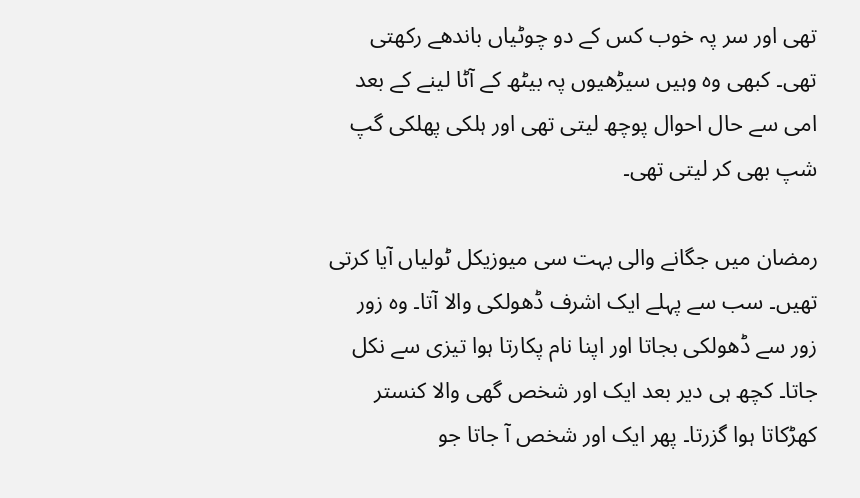تھی اور سر پہ خوب کس کے دو چوٹیاں باندھے رکھتی تھی۔ کبھی وہ وہیں سیڑھیوں پہ بیٹھ کے آٹا لینے کے بعد امی سے حال احوال پوچھ لیتی تھی اور ہلکی پھلکی گپ شپ بھی کر لیتی تھی۔

رمضان میں جگانے والی بہت سی میوزیکل ٹولیاں آیا کرتی تھیں۔ سب سے پہلے ایک اشرف ڈھولکی والا آتا۔ وہ زور زور سے ڈھولکی بجاتا اور اپنا نام پکارتا ہوا تیزی سے نکل جاتا۔ کچھ ہی دیر بعد ایک اور شخص گھی والا کنستر کھڑکاتا ہوا گزرتا۔ پھر ایک اور شخص آ جاتا جو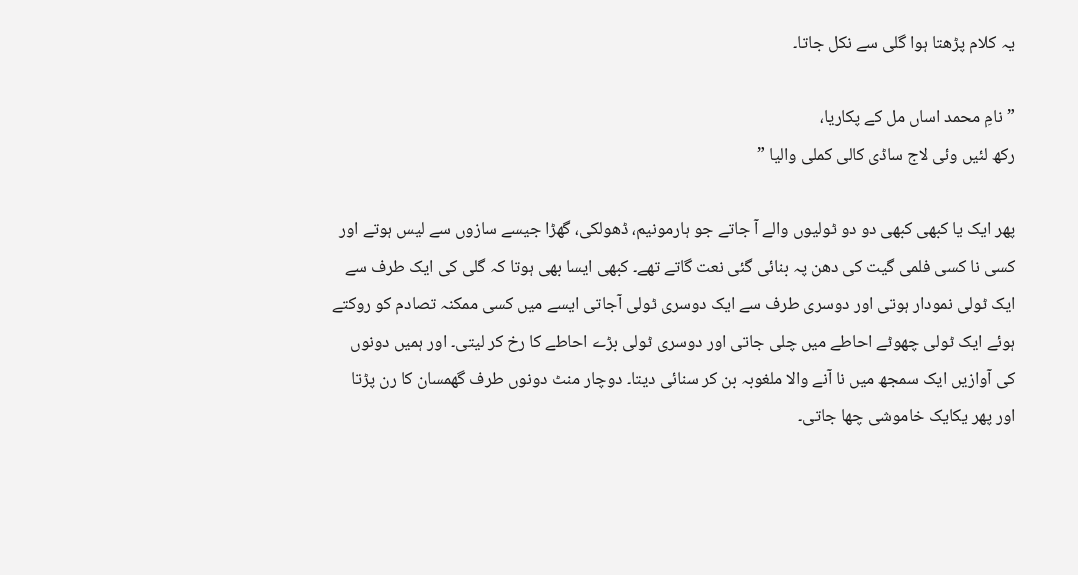یہ کلام پڑھتا ہوا گلی سے نکل جاتا۔

”نامِ محمد اساں مل کے پکاریا،
رکھ لئیں وئی لاج ساڈی کالی کملی والیا ”

پھر ایک یا کبھی کبھی دو دو ٹولیوں والے آ جاتے جو ہارمونیم، ڈھولکی، گھڑا جیسے سازوں سے لیس ہوتے اور کسی نا کسی فلمی گیت کی دھن پہ بنائی گئی نعت گاتے تھے۔ کبھی ایسا بھی ہوتا کہ گلی کی ایک طرف سے ایک ٹولی نمودار ہوتی اور دوسری طرف سے ایک دوسری ٹولی آجاتی ایسے میں کسی ممکنہ تصادم کو روکتے ہوئے ایک ٹولی چھوٹے احاطے میں چلی جاتی اور دوسری ٹولی بڑے احاطے کا رخ کر لیتی۔ اور ہمیں دونوں کی آوازیں ایک سمجھ میں نا آنے والا ملغوبہ بن کر سنائی دیتا۔ دوچار منٹ دونوں طرف گھمسان کا رن پڑتا اور پھر یکایک خاموشی چھا جاتی۔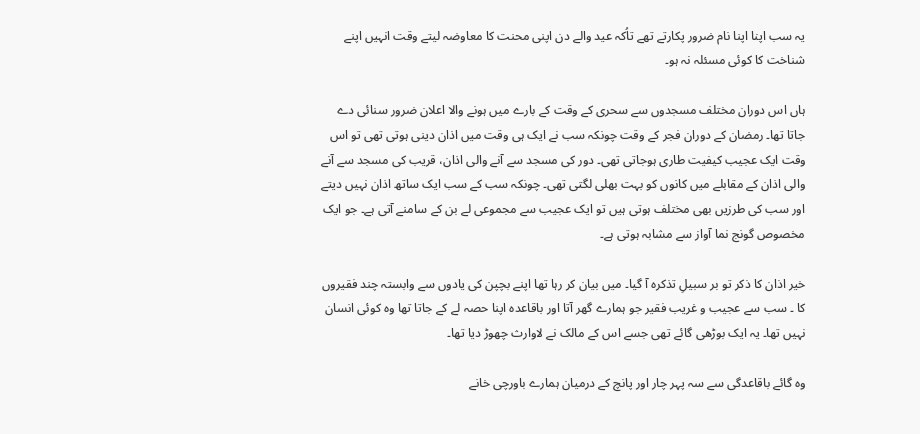یہ سب اپنا اپنا نام ضرور پکارتے تھے تاُکہ عید والے دن اپنی محنت کا معاوضہ لیتے وقت انہیں اپنے شناخت کا کوئی مسئلہ نہ ہو۔

ہاں اس دوران مختلف مسجدوں سے سحری کے وقت کے بارے میں ہونے والا اعلان ضرور سنائی دے جاتا تھا۔ رمضان کے دوران فجر کے وقت چونکہ سب نے ایک ہی وقت میں اذان دینی ہوتی تھی تو اس وقت ایک عجیب کیفیت طاری ہوجاتی تھی۔ دور کی مسجد سے آنے والی اذان، قریب کی مسجد سے آنے والی اذان کے مقابلے میں کانوں کو بہت بھلی لگتی تھی۔ چونکہ سب کے سب ایک ساتھ اذان نہیں دیتے اور سب کی طرزیں بھی مختلف ہوتی ہیں تو ایک عجیب سے مجموعی لے بن کے سامنے آتی ہے۔ جو ایک مخصوص گونج نما آواز سے مشابہ ہوتی ہے۔

خیر اذان کا ذکر تو بر سبیلِ تذکرہ آ گیا۔ میں بیان کر رہا تھا اپنے بچپن کی یادوں سے وابستہ چند فقیروں کا ۔ سب سے عجیب و غریب فقیر جو ہمارے گھر آتا اور باقاعدہ اپنا حصہ لے کے جاتا تھا وہ کوئی انسان نہیں تھا۔ یہ ایک بوڑھی گائے تھی جسے اس کے مالک نے لاوارث چھوڑ دیا تھا۔

وہ گائے باقاعدگی سے سہ پہر چار اور پانچ کے درمیان ہمارے باورچی خانے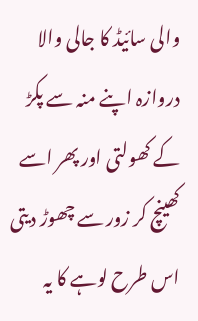والی سائیڈ کا جالی والا دروازہ اپنے منہ سے پکڑ کے کھولتی اور پھر اسے کھینچ کر زور سے چھوڑ دیتی اس طرح لوہے کا یہ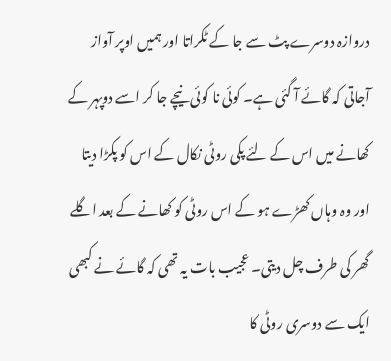دروازہ دوسرے پٹ سے جا کے ٹکراتا اور ہمیں اوپر آواز آجاتی کہ گائے آ گئی ہے۔ کوئی نا کوئی نیچے جا کر اسے دوپہر کے کھانے میں اس کے لئے پکی روٹی نکال کے اس کو پکڑا دیتا اور وہ وہاں کھڑے ہو کے اس روٹی کو کھانے کے بعد اگلے گھر کی طرف چل دیتی۔ عجیب بات یہ تھی کہ گائے نے کبھی ایک سے دوسری روٹی کا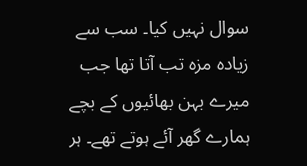سوال نہیں کیا۔ سب سے زیادہ مزہ تب آتا تھا جب میرے بہن بھائیوں کے بچے ہمارے گھر آئے ہوتے تھے۔ ہر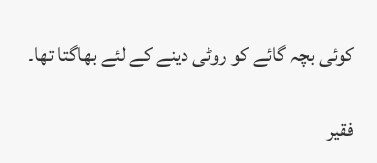کوئی بچہ گائے کو روٹی دینے کے لئے بھاگتا تھا۔

فقیر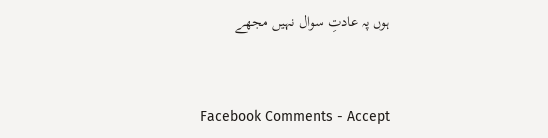ہوں پہ عادتِ سوال نہیں مجھے


Facebook Comments - Accept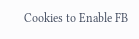Cookies to Enable FB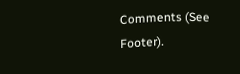Comments (See Footer).